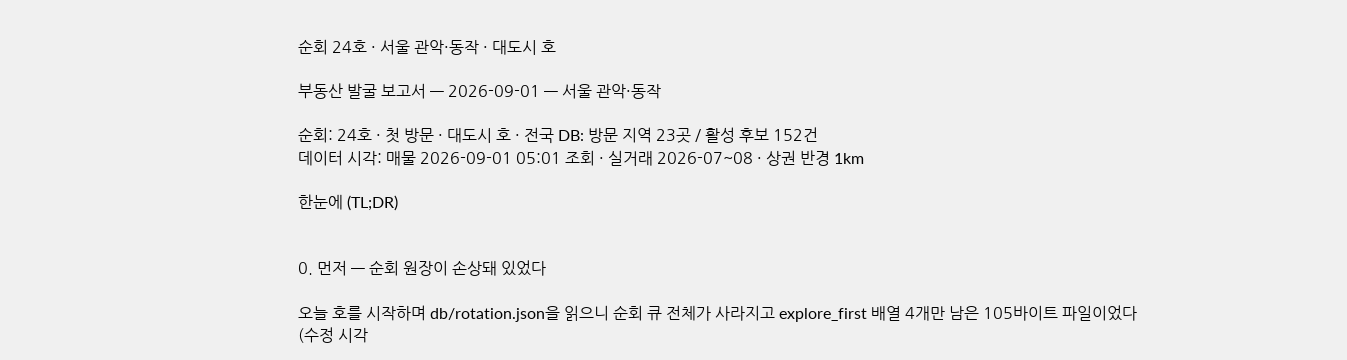순회 24호 · 서울 관악·동작 · 대도시 호

부동산 발굴 보고서 — 2026-09-01 — 서울 관악·동작

순회: 24호 · 첫 방문 · 대도시 호 · 전국 DB: 방문 지역 23곳 / 활성 후보 152건
데이터 시각: 매물 2026-09-01 05:01 조회 · 실거래 2026-07~08 · 상권 반경 1km

한눈에 (TL;DR)


0. 먼저 — 순회 원장이 손상돼 있었다

오늘 호를 시작하며 db/rotation.json을 읽으니 순회 큐 전체가 사라지고 explore_first 배열 4개만 남은 105바이트 파일이었다(수정 시각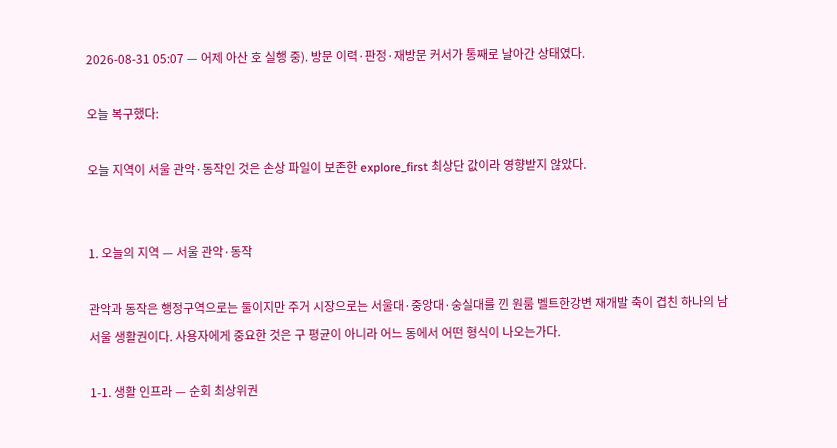2026-08-31 05:07 — 어제 아산 호 실행 중). 방문 이력·판정·재방문 커서가 통째로 날아간 상태였다.

오늘 복구했다:

오늘 지역이 서울 관악·동작인 것은 손상 파일이 보존한 explore_first 최상단 값이라 영향받지 않았다.


1. 오늘의 지역 — 서울 관악·동작

관악과 동작은 행정구역으로는 둘이지만 주거 시장으로는 서울대·중앙대·숭실대를 낀 원룸 벨트한강변 재개발 축이 겹친 하나의 남서울 생활권이다. 사용자에게 중요한 것은 구 평균이 아니라 어느 동에서 어떤 형식이 나오는가다.

1-1. 생활 인프라 — 순회 최상위권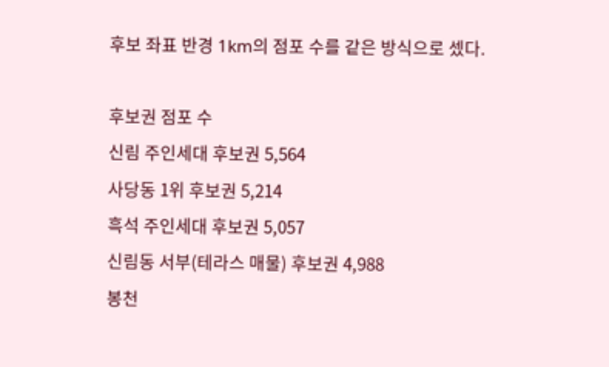후보 좌표 반경 1km의 점포 수를 같은 방식으로 셌다.

후보권 점포 수
신림 주인세대 후보권 5,564
사당동 1위 후보권 5,214
흑석 주인세대 후보권 5,057
신림동 서부(테라스 매물) 후보권 4,988
봉천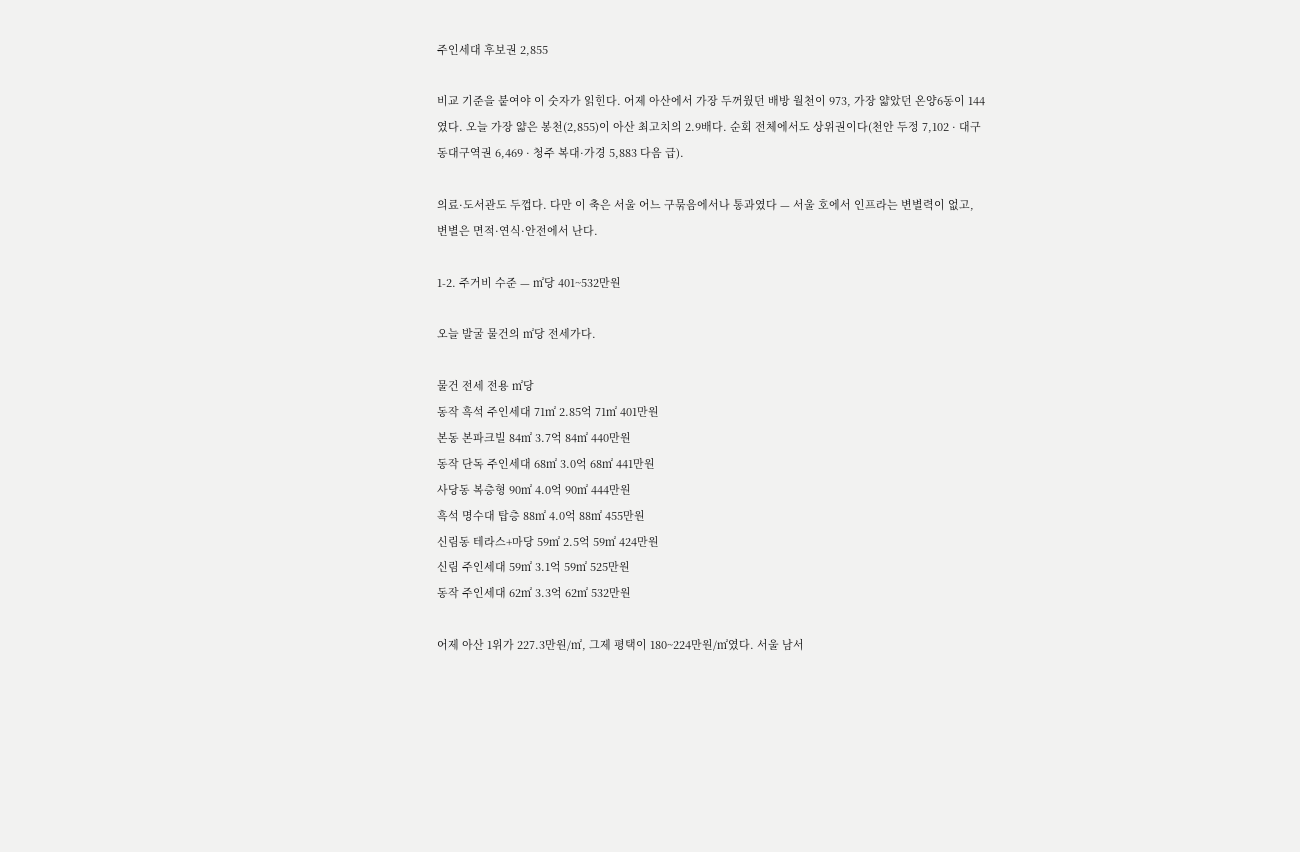주인세대 후보권 2,855

비교 기준을 붙여야 이 숫자가 읽힌다. 어제 아산에서 가장 두꺼웠던 배방 월천이 973, 가장 얇았던 온양6동이 144였다. 오늘 가장 얇은 봉천(2,855)이 아산 최고치의 2.9배다. 순회 전체에서도 상위권이다(천안 두정 7,102 · 대구 동대구역권 6,469 · 청주 복대·가경 5,883 다음 급).

의료·도서관도 두껍다. 다만 이 축은 서울 어느 구묶음에서나 통과였다 — 서울 호에서 인프라는 변별력이 없고, 변별은 면적·연식·안전에서 난다.

1-2. 주거비 수준 — ㎡당 401~532만원

오늘 발굴 물건의 ㎡당 전세가다.

물건 전세 전용 ㎡당
동작 흑석 주인세대 71㎡ 2.85억 71㎡ 401만원
본동 본파크빌 84㎡ 3.7억 84㎡ 440만원
동작 단독 주인세대 68㎡ 3.0억 68㎡ 441만원
사당동 복층형 90㎡ 4.0억 90㎡ 444만원
흑석 명수대 탑층 88㎡ 4.0억 88㎡ 455만원
신림동 테라스+마당 59㎡ 2.5억 59㎡ 424만원
신림 주인세대 59㎡ 3.1억 59㎡ 525만원
동작 주인세대 62㎡ 3.3억 62㎡ 532만원

어제 아산 1위가 227.3만원/㎡, 그제 평택이 180~224만원/㎡였다. 서울 남서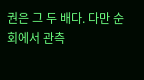권은 그 두 배다. 다만 순회에서 관측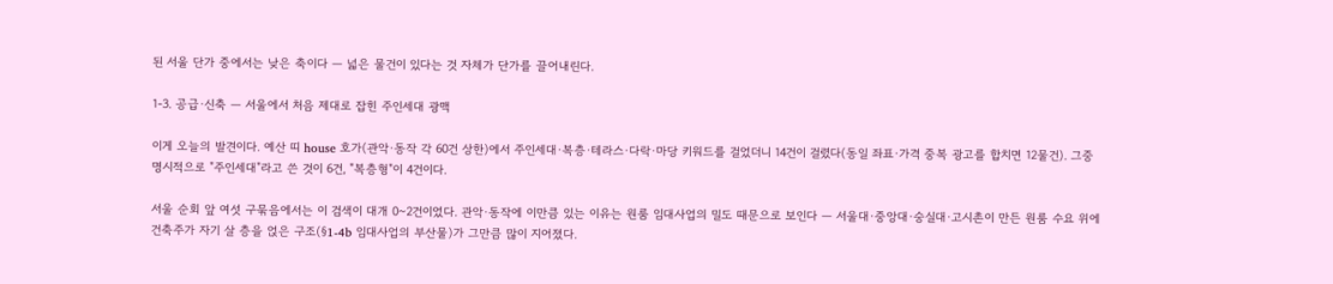된 서울 단가 중에서는 낮은 축이다 — 넓은 물건이 있다는 것 자체가 단가를 끌어내린다.

1-3. 공급·신축 — 서울에서 처음 제대로 잡힌 주인세대 광맥

이게 오늘의 발견이다. 예산 띠 house 호가(관악·동작 각 60건 상한)에서 주인세대·복층·테라스·다락·마당 키워드를 걸었더니 14건이 걸렸다(동일 좌표·가격 중복 광고를 합치면 12물건). 그중 명시적으로 "주인세대"라고 쓴 것이 6건, "복층형"이 4건이다.

서울 순회 앞 여섯 구묶음에서는 이 검색이 대개 0~2건이었다. 관악·동작에 이만큼 있는 이유는 원룸 임대사업의 밀도 때문으로 보인다 — 서울대·중앙대·숭실대·고시촌이 만든 원룸 수요 위에 건축주가 자기 살 층을 얹은 구조(§1-4b 임대사업의 부산물)가 그만큼 많이 지어졌다.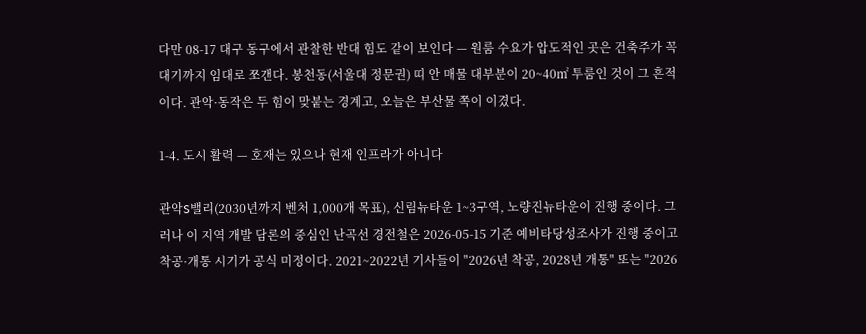다만 08-17 대구 동구에서 관찰한 반대 힘도 같이 보인다 — 원룸 수요가 압도적인 곳은 건축주가 꼭대기까지 임대로 쪼갠다. 봉천동(서울대 정문권) 띠 안 매물 대부분이 20~40㎡ 투룸인 것이 그 흔적이다. 관악·동작은 두 힘이 맞붙는 경계고, 오늘은 부산물 쪽이 이겼다.

1-4. 도시 활력 — 호재는 있으나 현재 인프라가 아니다

관악S밸리(2030년까지 벤처 1,000개 목표), 신림뉴타운 1~3구역, 노량진뉴타운이 진행 중이다. 그러나 이 지역 개발 담론의 중심인 난곡선 경전철은 2026-05-15 기준 예비타당성조사가 진행 중이고 착공·개통 시기가 공식 미정이다. 2021~2022년 기사들이 "2026년 착공, 2028년 개통" 또는 "2026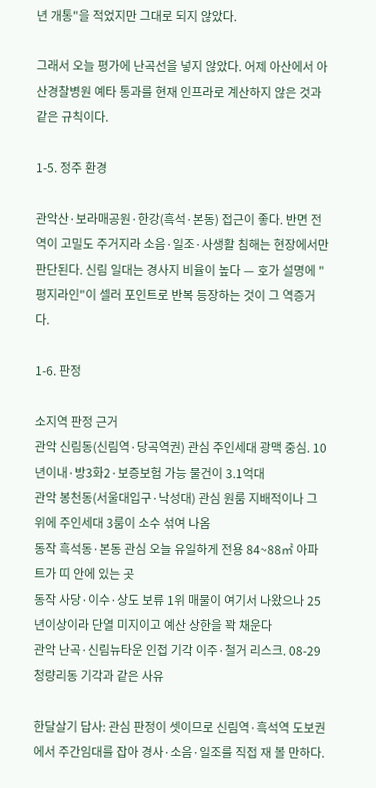년 개통"을 적었지만 그대로 되지 않았다.

그래서 오늘 평가에 난곡선을 넣지 않았다. 어제 아산에서 아산경찰병원 예타 통과를 현재 인프라로 계산하지 않은 것과 같은 규칙이다.

1-5. 정주 환경

관악산·보라매공원·한강(흑석·본동) 접근이 좋다. 반면 전역이 고밀도 주거지라 소음·일조·사생활 침해는 현장에서만 판단된다. 신림 일대는 경사지 비율이 높다 — 호가 설명에 "평지라인"이 셀러 포인트로 반복 등장하는 것이 그 역증거다.

1-6. 판정

소지역 판정 근거
관악 신림동(신림역·당곡역권) 관심 주인세대 광맥 중심. 10년이내·방3화2·보증보험 가능 물건이 3.1억대
관악 봉천동(서울대입구·낙성대) 관심 원룸 지배적이나 그 위에 주인세대 3룸이 소수 섞여 나옴
동작 흑석동·본동 관심 오늘 유일하게 전용 84~88㎡ 아파트가 띠 안에 있는 곳
동작 사당·이수·상도 보류 1위 매물이 여기서 나왔으나 25년이상이라 단열 미지이고 예산 상한을 꽉 채운다
관악 난곡·신림뉴타운 인접 기각 이주·철거 리스크. 08-29 청량리동 기각과 같은 사유

한달살기 답사: 관심 판정이 셋이므로 신림역·흑석역 도보권에서 주간임대를 잡아 경사·소음·일조를 직접 재 볼 만하다.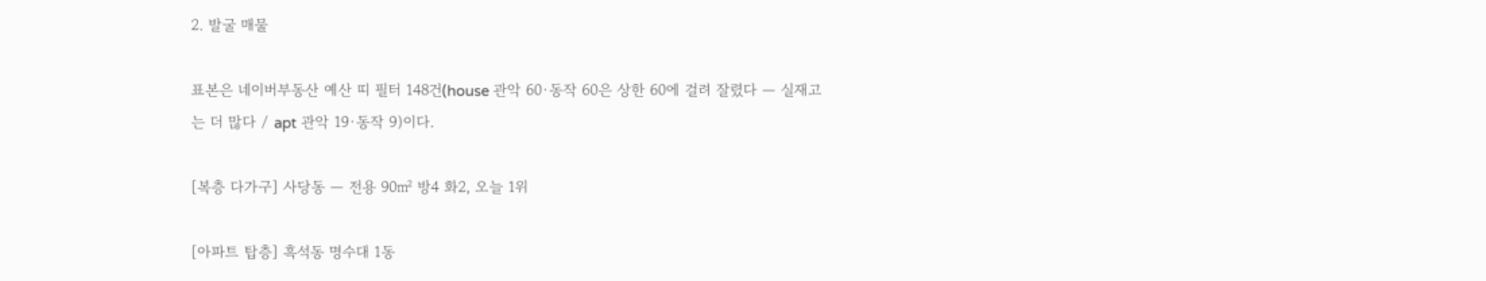2. 발굴 매물

표본은 네이버부동산 예산 띠 필터 148건(house 관악 60·동작 60은 상한 60에 걸려 잘렸다 — 실재고는 더 많다 / apt 관악 19·동작 9)이다.

[복층 다가구] 사당동 — 전용 90㎡ 방4 화2, 오늘 1위

[아파트 탑층] 흑석동 명수대 1동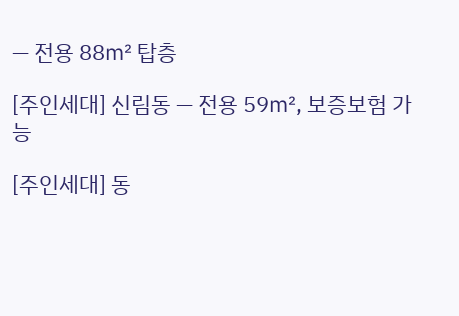— 전용 88㎡ 탑층

[주인세대] 신림동 — 전용 59㎡, 보증보험 가능

[주인세대] 동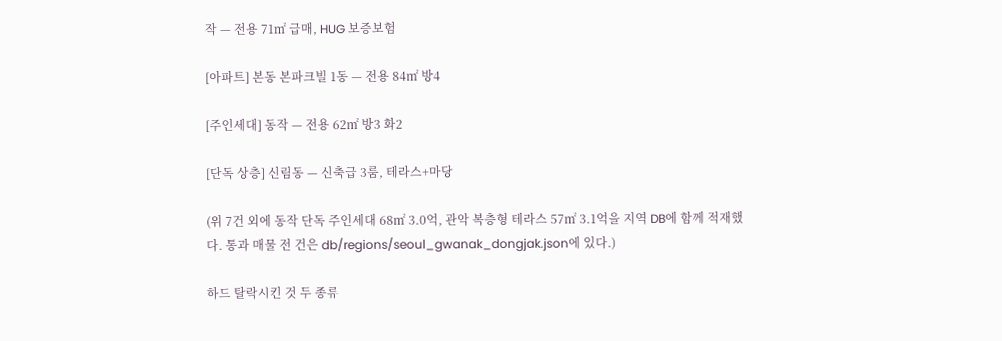작 — 전용 71㎡ 급매, HUG 보증보험

[아파트] 본동 본파크빌 1동 — 전용 84㎡ 방4

[주인세대] 동작 — 전용 62㎡ 방3 화2

[단독 상층] 신림동 — 신축급 3룸, 테라스+마당

(위 7건 외에 동작 단독 주인세대 68㎡ 3.0억, 관악 복층형 테라스 57㎡ 3.1억을 지역 DB에 함께 적재했다. 통과 매물 전 건은 db/regions/seoul_gwanak_dongjak.json에 있다.)

하드 탈락시킨 것 두 종류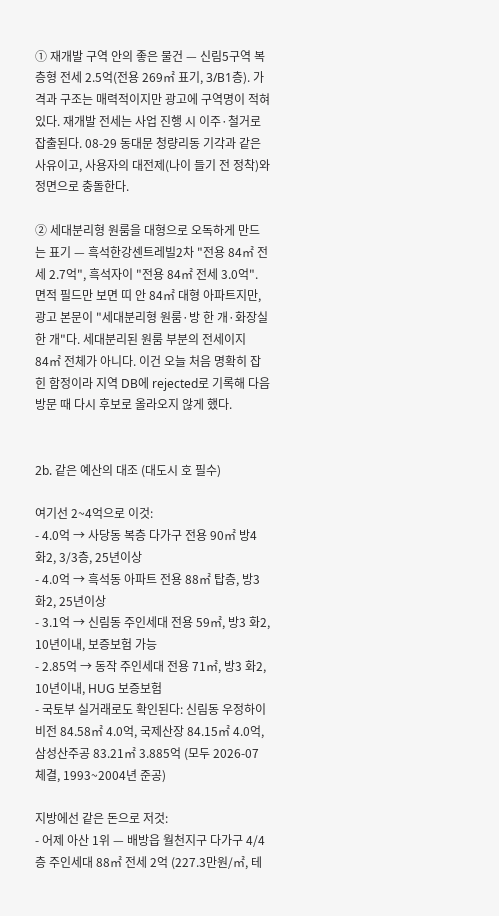① 재개발 구역 안의 좋은 물건 — 신림5구역 복층형 전세 2.5억(전용 269㎡ 표기, 3/B1층). 가격과 구조는 매력적이지만 광고에 구역명이 적혀 있다. 재개발 전세는 사업 진행 시 이주·철거로 잡출된다. 08-29 동대문 청량리동 기각과 같은 사유이고, 사용자의 대전제(나이 들기 전 정착)와 정면으로 충돌한다.

② 세대분리형 원룸을 대형으로 오독하게 만드는 표기 — 흑석한강센트레빌2차 "전용 84㎡ 전세 2.7억", 흑석자이 "전용 84㎡ 전세 3.0억". 면적 필드만 보면 띠 안 84㎡ 대형 아파트지만, 광고 본문이 "세대분리형 원룸·방 한 개·화장실 한 개"다. 세대분리된 원룸 부분의 전세이지 84㎡ 전체가 아니다. 이건 오늘 처음 명확히 잡힌 함정이라 지역 DB에 rejected로 기록해 다음 방문 때 다시 후보로 올라오지 않게 했다.


2b. 같은 예산의 대조 (대도시 호 필수)

여기선 2~4억으로 이것:
- 4.0억 → 사당동 복층 다가구 전용 90㎡ 방4 화2, 3/3층, 25년이상
- 4.0억 → 흑석동 아파트 전용 88㎡ 탑층, 방3 화2, 25년이상
- 3.1억 → 신림동 주인세대 전용 59㎡, 방3 화2, 10년이내, 보증보험 가능
- 2.85억 → 동작 주인세대 전용 71㎡, 방3 화2, 10년이내, HUG 보증보험
- 국토부 실거래로도 확인된다: 신림동 우정하이비전 84.58㎡ 4.0억, 국제산장 84.15㎡ 4.0억, 삼성산주공 83.21㎡ 3.885억 (모두 2026-07 체결, 1993~2004년 준공)

지방에선 같은 돈으로 저것:
- 어제 아산 1위 — 배방읍 월천지구 다가구 4/4층 주인세대 88㎡ 전세 2억 (227.3만원/㎡, 테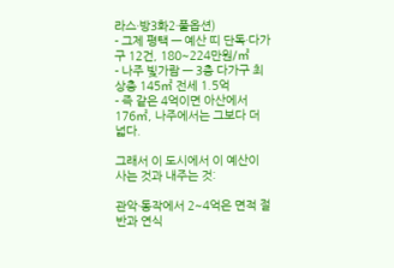라스·방3화2·풀옵션)
- 그제 평택 — 예산 띠 단독·다가구 12건, 180~224만원/㎡
- 나주 빛가람 — 3층 다가구 최상층 145㎡ 전세 1.5억
- 즉 같은 4억이면 아산에서 176㎡, 나주에서는 그보다 더 넓다.

그래서 이 도시에서 이 예산이 사는 것과 내주는 것:

관악·동작에서 2~4억은 면적 절반과 연식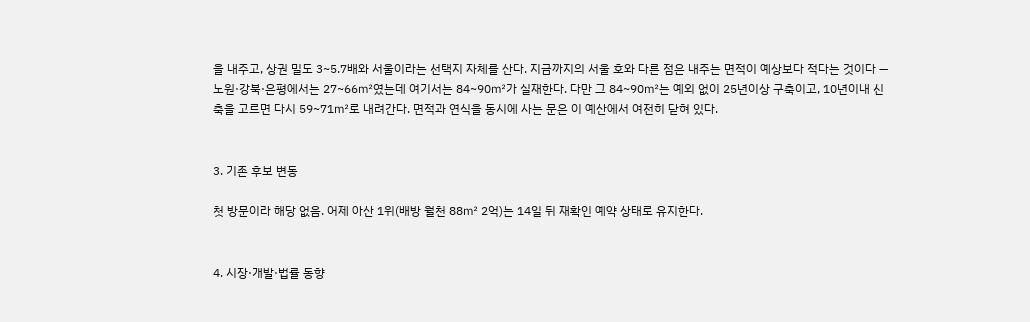을 내주고, 상권 밀도 3~5.7배와 서울이라는 선택지 자체를 산다. 지금까지의 서울 호와 다른 점은 내주는 면적이 예상보다 적다는 것이다 — 노원·강북·은평에서는 27~66㎡였는데 여기서는 84~90㎡가 실재한다. 다만 그 84~90㎡는 예외 없이 25년이상 구축이고, 10년이내 신축을 고르면 다시 59~71㎡로 내려간다. 면적과 연식을 동시에 사는 문은 이 예산에서 여전히 닫혀 있다.


3. 기존 후보 변동

첫 방문이라 해당 없음. 어제 아산 1위(배방 월천 88㎡ 2억)는 14일 뒤 재확인 예약 상태로 유지한다.


4. 시장·개발·법률 동향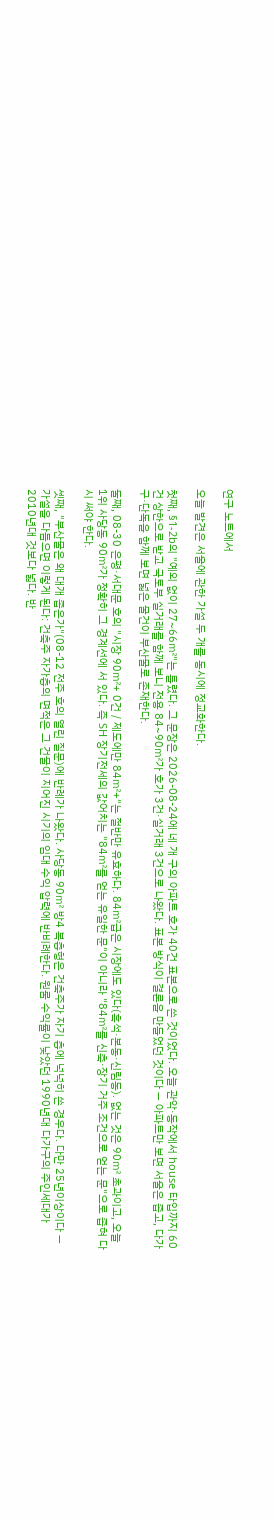연구 노트에서

오늘 발견은 서울에 관한 가설 두 개를 동시에 정교화한다.

첫째, §1-2b의 "예외 없이 27~66㎡"는 틀렸다. 그 문장은 2026-08-24에 네 개 구의 아파트 호가 40건 표본으로 쓴 것이었다. 오늘 관악·동작에서 house 타입까지 60건 상한으로 받고 국토부 실거래를 함께 보니 전용 84~90㎡가 호가 3건·실거래 3건으로 나왔다. 표본 방식이 결론을 만들었던 것이다 — 아파트만 보면 서울은 좁고, 다가구·단독을 함께 보면 넓은 물건이 부산물로 존재한다.

둘째, 08-30 은평·서대문 호의 "시장 90㎡+ 0건 / 제도에만 84㎡+"는 절반만 유효하다. 84㎡급은 시장에도 있다(흑석·본동·신림동). 없는 것은 90㎡ 초과이고, 오늘 1위 사당동 90㎡가 정확히 그 경계선에 서 있다. 즉 SH 장기전세의 값어치는 "84㎡를 얻는 유일한 문"이 아니라 "84㎡를 신축·장기 거주 조건으로 얻는 문"으로 좁혀 다시 써야 한다.

셋째, "부산물은 왜 대개 좁은가"(08-12 전주 호의 열린 질문)에 반례가 나왔다. 사당동 90㎡ 방4 복층형은 건축주가 자기 층에 넉넉히 쓴 경우다. 다만 25년이상이다 — 가설을 다듬으면 이렇게 된다: 건축주 자가층의 면적은 그 건물이 지어진 시기의 임대 수익 압력에 반비례한다. 원룸 수익률이 낮았던 1990년대 다가구의 주인세대가 2010년대 것보다 넓다. 반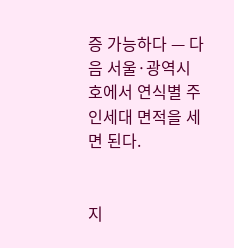증 가능하다 — 다음 서울·광역시 호에서 연식별 주인세대 면적을 세면 된다.


지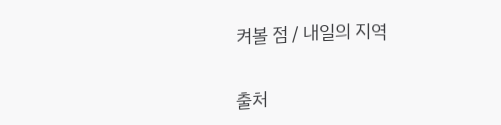켜볼 점 / 내일의 지역


출처